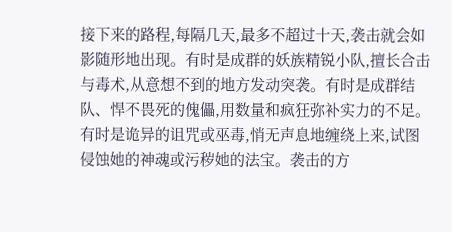接下来的路程,每隔几天,最多不超过十天,袭击就会如影随形地出现。有时是成群的妖族精锐小队,擅长合击与毒术,从意想不到的地方发动突袭。有时是成群结队、悍不畏死的傀儡,用数量和疯狂弥补实力的不足。有时是诡异的诅咒或巫毒,悄无声息地缠绕上来,试图侵蚀她的神魂或污秽她的法宝。袭击的方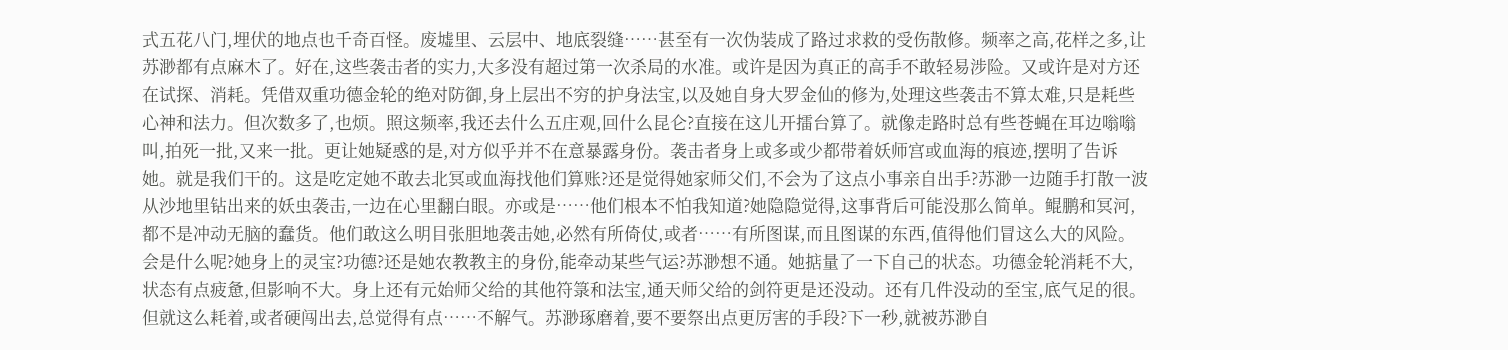式五花八门,埋伏的地点也千奇百怪。废墟里、云层中、地底裂缝……甚至有一次伪装成了路过求救的受伤散修。频率之高,花样之多,让苏渺都有点麻木了。好在,这些袭击者的实力,大多没有超过第一次杀局的水准。或许是因为真正的高手不敢轻易涉险。又或许是对方还在试探、消耗。凭借双重功德金轮的绝对防御,身上层出不穷的护身法宝,以及她自身大罗金仙的修为,处理这些袭击不算太难,只是耗些心神和法力。但次数多了,也烦。照这频率,我还去什么五庄观,回什么昆仑?直接在这儿开擂台算了。就像走路时总有些苍蝇在耳边嗡嗡叫,拍死一批,又来一批。更让她疑惑的是,对方似乎并不在意暴露身份。袭击者身上或多或少都带着妖师宫或血海的痕迹,摆明了告诉她。就是我们干的。这是吃定她不敢去北冥或血海找他们算账?还是觉得她家师父们,不会为了这点小事亲自出手?苏渺一边随手打散一波从沙地里钻出来的妖虫袭击,一边在心里翻白眼。亦或是……他们根本不怕我知道?她隐隐觉得,这事背后可能没那么简单。鲲鹏和冥河,都不是冲动无脑的蠢货。他们敢这么明目张胆地袭击她,必然有所倚仗,或者……有所图谋,而且图谋的东西,值得他们冒这么大的风险。会是什么呢?她身上的灵宝?功德?还是她农教教主的身份,能牵动某些气运?苏渺想不通。她掂量了一下自己的状态。功德金轮消耗不大,状态有点疲惫,但影响不大。身上还有元始师父给的其他符箓和法宝,通天师父给的剑符更是还没动。还有几件没动的至宝,底气足的很。但就这么耗着,或者硬闯出去,总觉得有点……不解气。苏渺琢磨着,要不要祭出点更厉害的手段?下一秒,就被苏渺自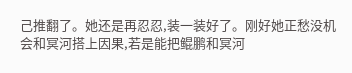己推翻了。她还是再忍忍,装一装好了。刚好她正愁没机会和冥河搭上因果,若是能把鲲鹏和冥河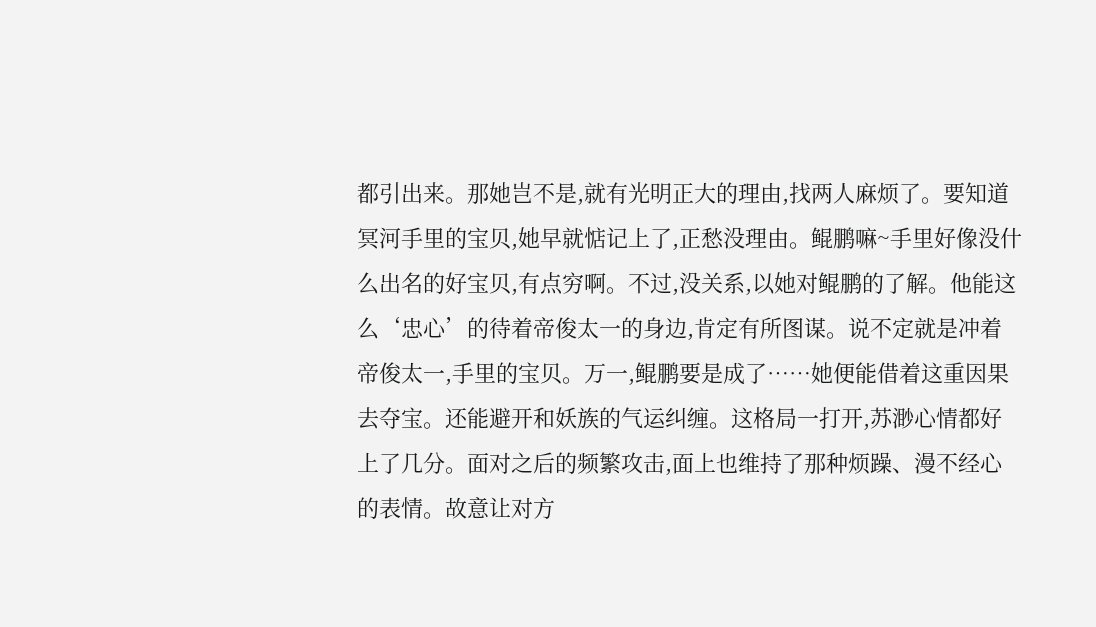都引出来。那她岂不是,就有光明正大的理由,找两人麻烦了。要知道冥河手里的宝贝,她早就惦记上了,正愁没理由。鲲鹏嘛~手里好像没什么出名的好宝贝,有点穷啊。不过,没关系,以她对鲲鹏的了解。他能这么‘忠心’的待着帝俊太一的身边,肯定有所图谋。说不定就是冲着帝俊太一,手里的宝贝。万一,鲲鹏要是成了……她便能借着这重因果去夺宝。还能避开和妖族的气运纠缠。这格局一打开,苏渺心情都好上了几分。面对之后的频繁攻击,面上也维持了那种烦躁、漫不经心的表情。故意让对方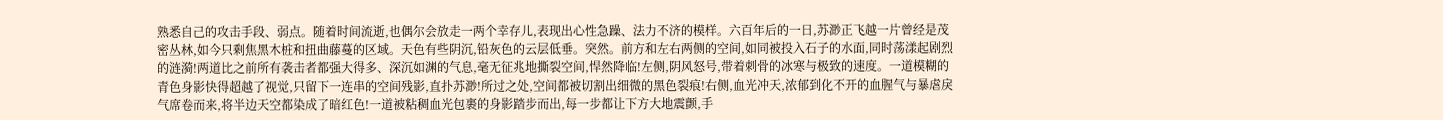熟悉自己的攻击手段、弱点。随着时间流逝,也偶尔会放走一两个幸存儿,表现出心性急躁、法力不济的模样。六百年后的一日,苏渺正飞越一片曾经是茂密丛林,如今只剩焦黑木桩和扭曲藤蔓的区域。天色有些阴沉,铅灰色的云层低垂。突然。前方和左右两侧的空间,如同被投入石子的水面,同时荡漾起剧烈的涟漪!两道比之前所有袭击者都强大得多、深沉如渊的气息,毫无征兆地撕裂空间,悍然降临!左侧,阴风怒号,带着刺骨的冰寒与极致的速度。一道模糊的青色身影快得超越了视觉,只留下一连串的空间残影,直扑苏渺!所过之处,空间都被切割出细微的黑色裂痕!右侧,血光冲天,浓郁到化不开的血腥气与暴虐戾气席卷而来,将半边天空都染成了暗红色!一道被粘稠血光包裹的身影踏步而出,每一步都让下方大地震颤,手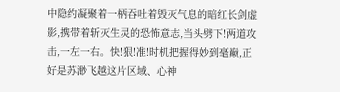中隐约凝聚着一柄吞吐着毁灭气息的暗红长剑虚影,携带着斩灭生灵的恐怖意志,当头劈下!两道攻击,一左一右。快!狠!准!时机把握得妙到毫巅,正好是苏渺飞越这片区域、心神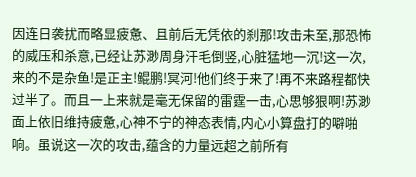因连日袭扰而略显疲惫、且前后无凭依的刹那!攻击未至,那恐怖的威压和杀意,已经让苏渺周身汗毛倒竖,心脏猛地一沉!这一次,来的不是杂鱼!是正主!鲲鹏!冥河!他们终于来了!再不来路程都快过半了。而且一上来就是毫无保留的雷霆一击,心思够狠啊!苏渺面上依旧维持疲惫,心神不宁的神态表情,内心小算盘打的噼啪响。虽说这一次的攻击,蕴含的力量远超之前所有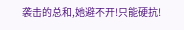袭击的总和,她避不开!只能硬抗!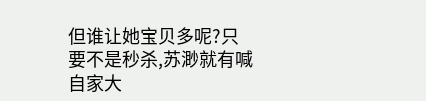但谁让她宝贝多呢?只要不是秒杀,苏渺就有喊自家大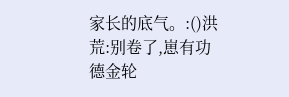家长的底气。:()洪荒:别卷了,崽有功德金轮